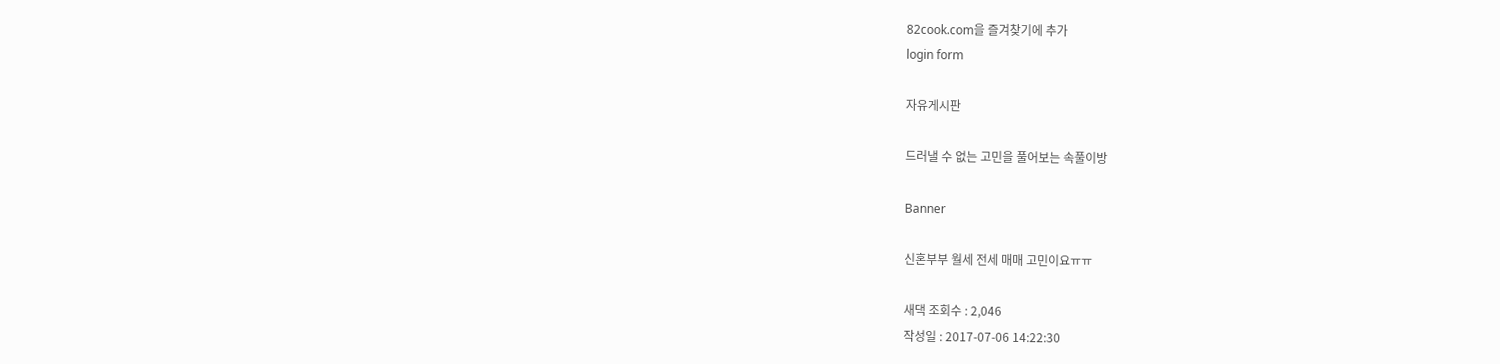82cook.com을 즐겨찾기에 추가
login form

자유게시판

드러낼 수 없는 고민을 풀어보는 속풀이방

Banner

신혼부부 월세 전세 매매 고민이요ㅠㅠ

새댁 조회수 : 2,046
작성일 : 2017-07-06 14:22:30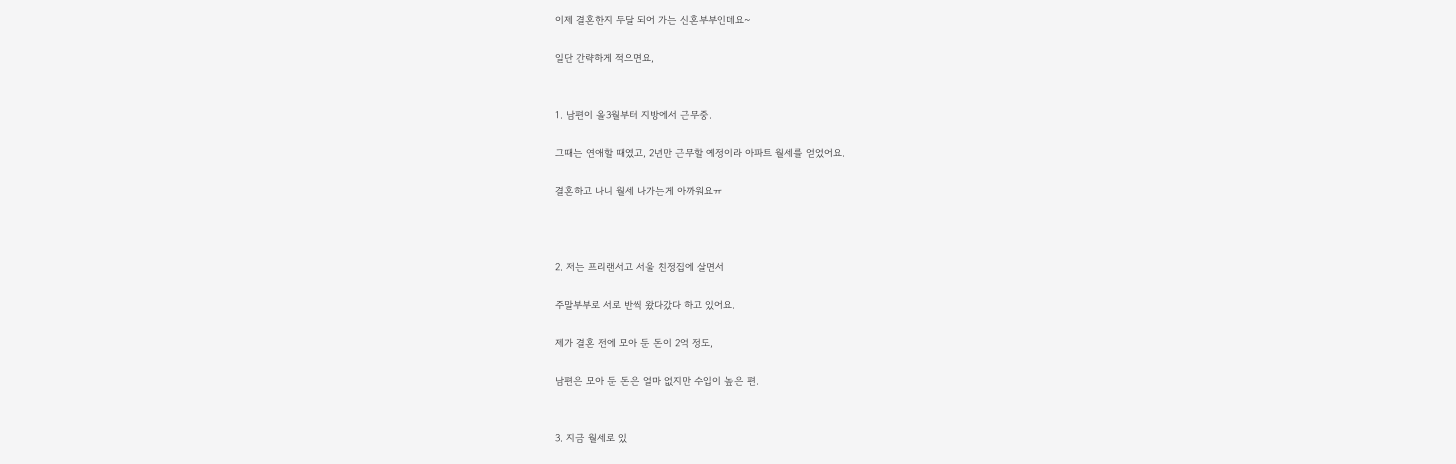이제 결혼한지 두달 되어 가는 신혼부부인데요~

일단 간략하게 적으면요,


1. 남편이 올3월부터 지방에서 근무중.

그때는 연애할 때였고, 2년만 근무할 예정이라 아파트 월세를 얻었어요.

결혼하고 나니 월세 나가는게 아까워요ㅠ



2. 저는 프리랜서고 서울 친정집에 살면서

주말부부로 서로 반씩 왔다갔다 하고 있어요.

제가 결혼 전에 모아 둔 돈이 2억 정도,

남편은 모아 둔 돈은 얼마 없지만 수입이 높은 편.


3. 지금 월세로 있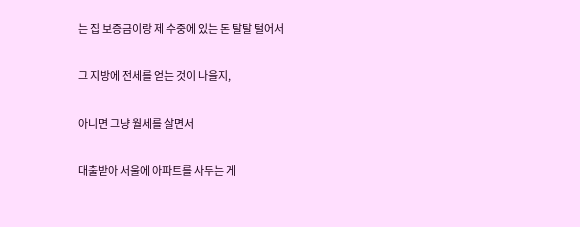는 집 보증금이랑 제 수중에 있는 돈 탈탈 털어서

그 지방에 전세를 얻는 것이 나을지,

아니면 그냥 월세를 살면서

대출받아 서울에 아파트를 사두는 게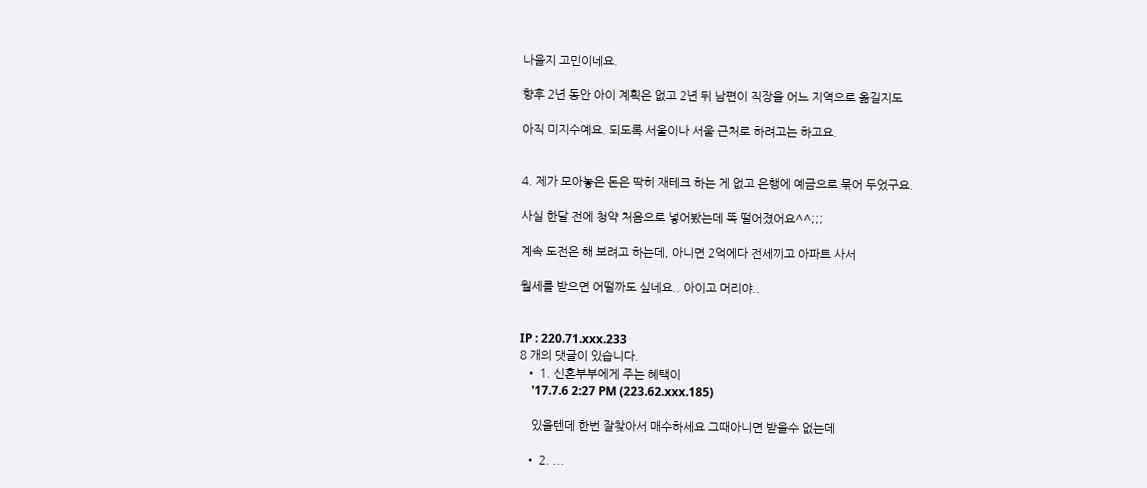나을지 고민이네요.

향후 2년 동안 아이 계획은 없고 2년 뒤 남편이 직장을 어느 지역으로 옮길지도

아직 미지수예요. 되도록 서울이나 서울 근처로 하려고는 하고요.


4. 제가 모아놓은 돈은 딱히 재테크 하는 게 없고 은행에 예금으로 묶어 두었구요.

사실 한달 전에 청약 처음으로 넣어봤는데 똑 떨어졌어요^^;;;

계속 도전은 해 보려고 하는데, 아니면 2억에다 전세끼고 아파트 사서

월세를 받으면 어떨까도 싶네요.. 아이고 머리야..


IP : 220.71.xxx.233
8 개의 댓글이 있습니다.
  • 1. 신혼부부에게 주는 혜택이
    '17.7.6 2:27 PM (223.62.xxx.185)

    있을텐데 한번 잘찾아서 매수하세요 그때아니면 받을수 없는데

  • 2. ...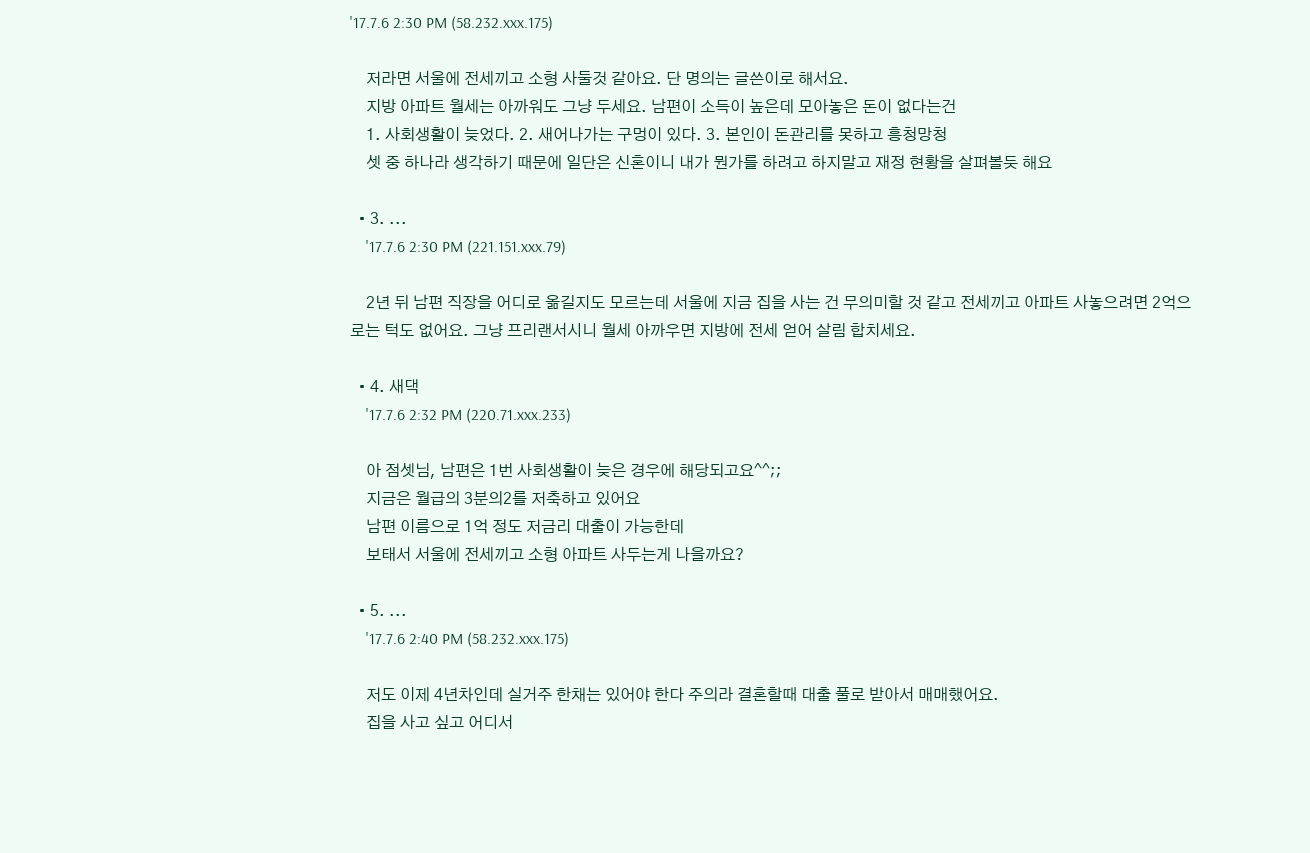'17.7.6 2:30 PM (58.232.xxx.175)

    저라면 서울에 전세끼고 소형 사둘것 같아요. 단 명의는 글쓴이로 해서요.
    지방 아파트 월세는 아까워도 그냥 두세요. 남편이 소득이 높은데 모아놓은 돈이 없다는건
    1. 사회생활이 늦었다. 2. 새어나가는 구멍이 있다. 3. 본인이 돈관리를 못하고 흥청망청
    셋 중 하나라 생각하기 때문에 일단은 신혼이니 내가 뭔가를 하려고 하지말고 재정 현황을 살펴볼듯 해요

  • 3. ...
    '17.7.6 2:30 PM (221.151.xxx.79)

    2년 뒤 남편 직장을 어디로 옮길지도 모르는데 서울에 지금 집을 사는 건 무의미할 것 같고 전세끼고 아파트 사놓으려면 2억으로는 턱도 없어요. 그냥 프리랜서시니 월세 아까우면 지방에 전세 얻어 살림 합치세요.

  • 4. 새댁
    '17.7.6 2:32 PM (220.71.xxx.233)

    아 점셋님, 남편은 1번 사회생활이 늦은 경우에 해당되고요^^;;
    지금은 월급의 3분의2를 저축하고 있어요
    남편 이름으로 1억 정도 저금리 대출이 가능한데
    보태서 서울에 전세끼고 소형 아파트 사두는게 나을까요?

  • 5. ...
    '17.7.6 2:40 PM (58.232.xxx.175)

    저도 이제 4년차인데 실거주 한채는 있어야 한다 주의라 결혼할때 대출 풀로 받아서 매매했어요.
    집을 사고 싶고 어디서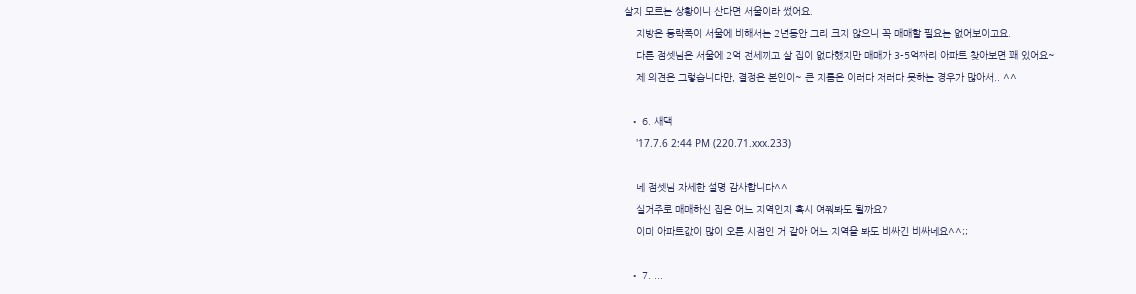살지 모르는 상황이니 산다면 서울이라 썼어요.
    지방은 등락폭이 서울에 비해서는 2년동안 그리 크지 않으니 꼭 매매할 필요는 없어보이고요.
    다른 점셋님은 서울에 2억 전세끼고 살 집이 없다했지만 매매가 3-5억짜리 아파트 찾아보면 꽤 있어요~
    제 의견은 그렇습니다만, 결정은 본인이~ 큰 지름은 이러다 저러다 못하는 경우가 많아서.. ^^

  • 6. 새댁
    '17.7.6 2:44 PM (220.71.xxx.233)

    네 점셋님 자세한 설명 감사합니다^^
    실거주로 매매하신 집은 어느 지역인지 혹시 여쭤봐도 될까요?
    이미 아파트값이 많이 오른 시점인 거 같아 어느 지역을 봐도 비싸긴 비싸네요^^;;

  • 7. ...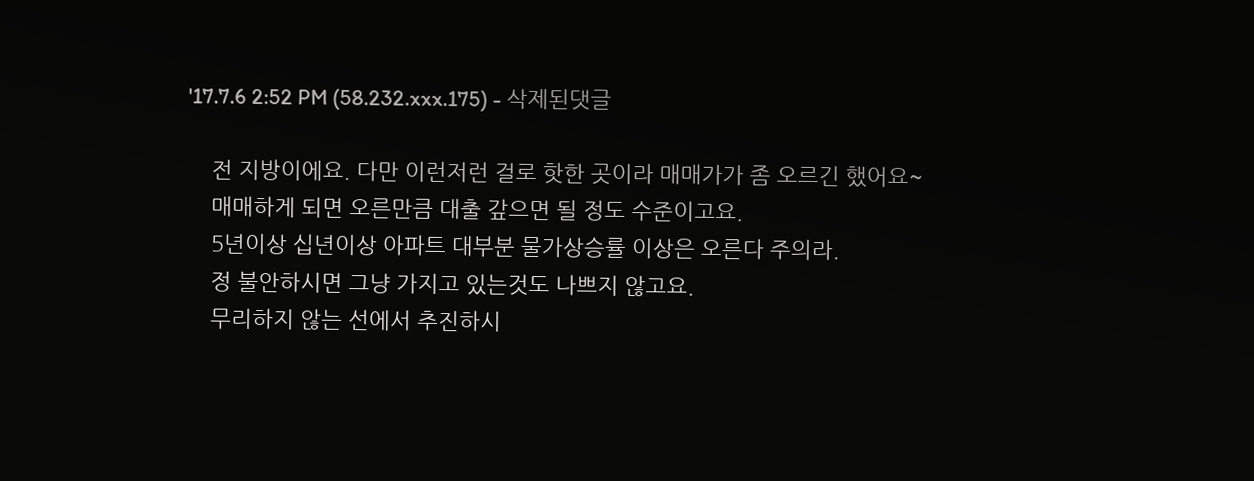'17.7.6 2:52 PM (58.232.xxx.175) - 삭제된댓글

    전 지방이에요. 다만 이런저런 걸로 핫한 곳이라 매매가가 좀 오르긴 했어요~
    매매하게 되면 오른만큼 대출 갚으면 될 정도 수준이고요.
    5년이상 십년이상 아파트 대부분 물가상승률 이상은 오른다 주의라.
    정 불안하시면 그냥 가지고 있는것도 나쁘지 않고요.
    무리하지 않는 선에서 추진하시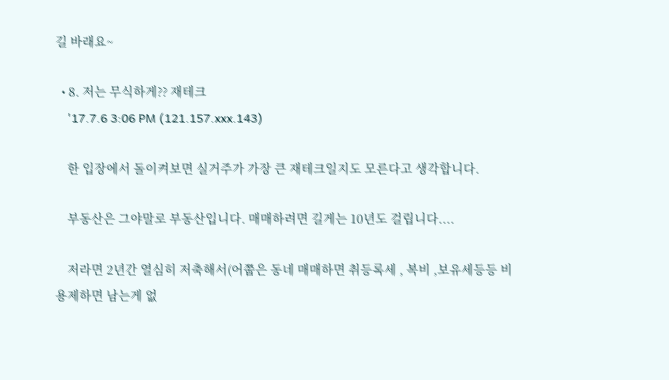길 바래요~

  • 8. 저는 무식하게?? 재테크
    '17.7.6 3:06 PM (121.157.xxx.143)

    한 입장에서 돌이켜보면 실거주가 가장 큰 재테크일지도 모른다고 생각합니다.

    부동산은 그야말로 부동산입니다. 매매하려면 길게는 10년도 걸립니다....

    저라면 2년간 열심히 저축해서(어쭙은 동네 매매하면 취등록세 , 복비 ,보유세등등 비용제하면 남는게 없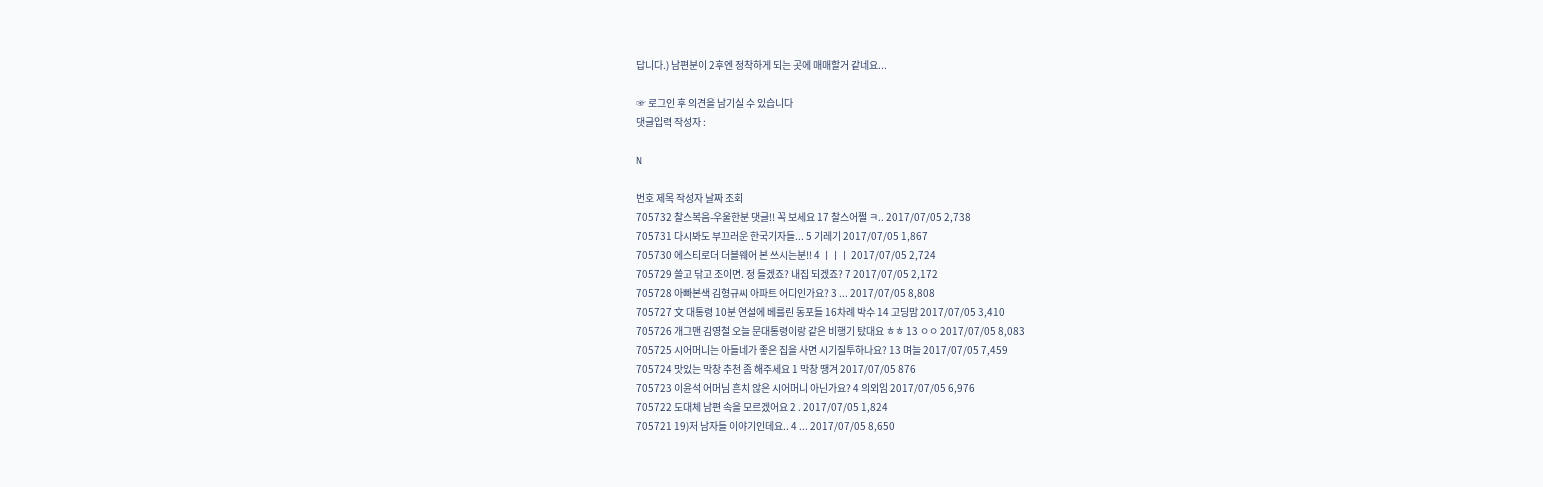답니다.) 남편분이 2후엔 정착하게 되는 곳에 매매할거 같네요...

☞ 로그인 후 의견을 남기실 수 있습니다
댓글입력 작성자 :

N

번호 제목 작성자 날짜 조회
705732 찰스복음-우울한분 댓글!! 꼭 보세요 17 찰스어쩔 ㅋ.. 2017/07/05 2,738
705731 다시봐도 부끄러운 한국기자들... 5 기레기 2017/07/05 1,867
705730 에스티로더 더블웨어 본 쓰시는분!! 4 ㅣㅣㅣ 2017/07/05 2,724
705729 쓸고 닦고 조이면. 정 들겠죠? 내집 되겠죠? 7 2017/07/05 2,172
705728 아빠본색 김형규씨 아파트 어디인가요? 3 ... 2017/07/05 8,808
705727 文 대통령 10분 연설에 베를린 동포들 16차례 박수 14 고딩맘 2017/07/05 3,410
705726 개그맨 김영철 오늘 문대통령이랑 같은 비행기 탔대요 ㅎㅎ 13 ㅇㅇ 2017/07/05 8,083
705725 시어머니는 아들네가 좋은 집을 사면 시기질투하나요? 13 며늘 2017/07/05 7,459
705724 맛있는 막창 추천 좀 해주세요 1 막창 땡겨 2017/07/05 876
705723 이윤석 어머님 흔치 않은 시어머니 아닌가요? 4 의외임 2017/07/05 6,976
705722 도대체 남편 속을 모르겠어요 2 . 2017/07/05 1,824
705721 19)저 남자들 이야기인데요.. 4 ... 2017/07/05 8,650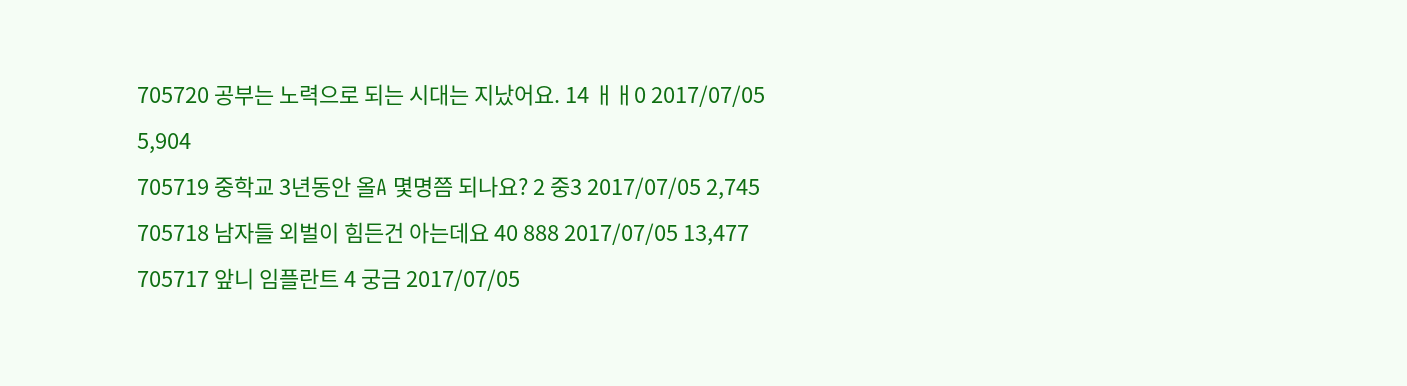705720 공부는 노력으로 되는 시대는 지났어요. 14 ㅐㅐ0 2017/07/05 5,904
705719 중학교 3년동안 올A 몇명쯤 되나요? 2 중3 2017/07/05 2,745
705718 남자들 외벌이 힘든건 아는데요 40 888 2017/07/05 13,477
705717 앞니 임플란트 4 궁금 2017/07/05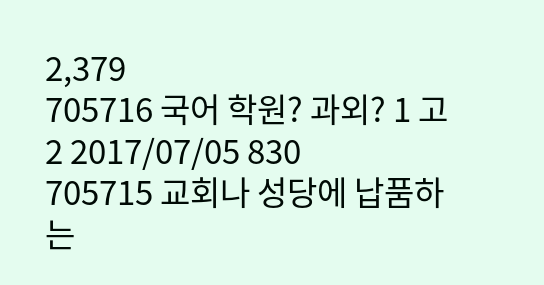2,379
705716 국어 학원? 과외? 1 고2 2017/07/05 830
705715 교회나 성당에 납품하는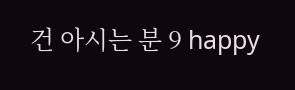건 아시는 분 9 happy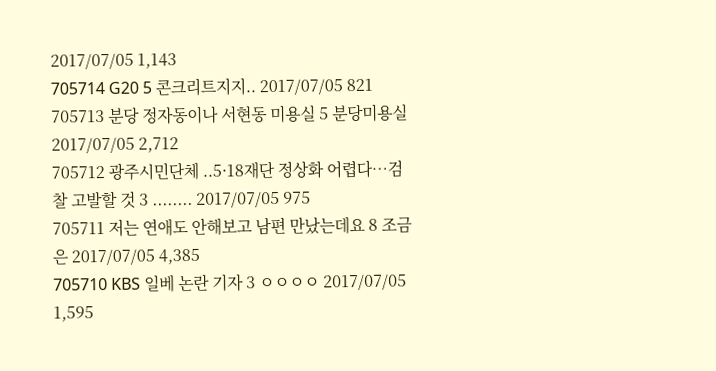2017/07/05 1,143
705714 G20 5 콘크리트지지.. 2017/07/05 821
705713 분당 정자동이나 서현동 미용실 5 분당미용실 2017/07/05 2,712
705712 광주시민단체 ..5·18재단 정상화 어렵다…검찰 고발할 것 3 ........ 2017/07/05 975
705711 저는 연애도 안해보고 남편 만났는데요 8 조금은 2017/07/05 4,385
705710 KBS 일베 논란 기자 3 ㅇㅇㅇㅇ 2017/07/05 1,595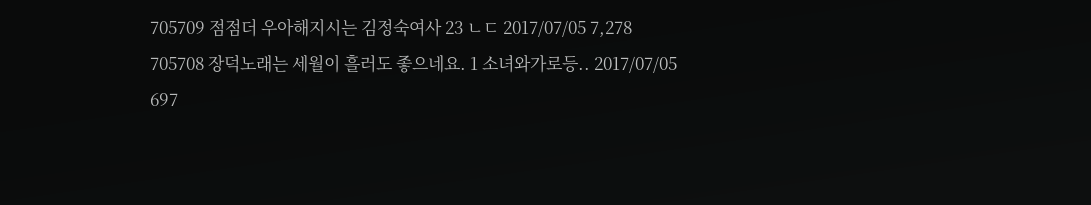705709 점점더 우아해지시는 김정숙여사 23 ㄴㄷ 2017/07/05 7,278
705708 장덕노래는 세월이 흘러도 좋으네요. 1 소녀와가로등.. 2017/07/05 697